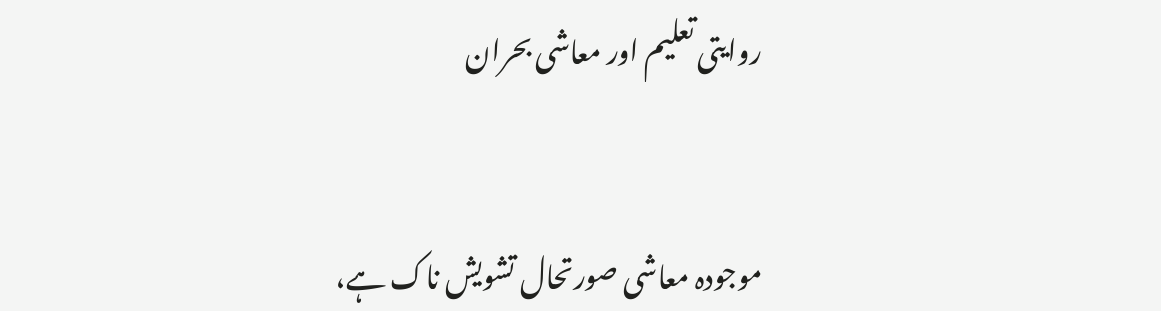روایتی تعلیم اور معاشی بحران


موجودہ معاشی صورتحال تشویش ناک ہے،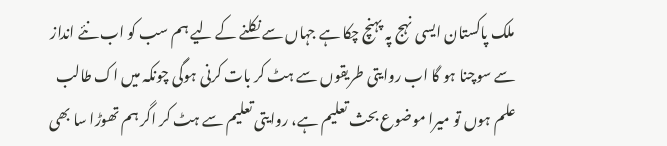ملک پاکستان ایسی نہج پہ پہنچ چکا ہے جہاں سے نکلنے کے لیے ہم سب کو اب نئے انداز سے سوچنا ہو گا اب روایتی طریقوں سے ہٹ کر بات کرنی ہوگی چونکہ میں اک طالب علم ہوں تو میرا موضوع بحث تعلیم ہے، روایتی تعلیم سے ہٹ کر اگر ہم تھوڑا سا بھی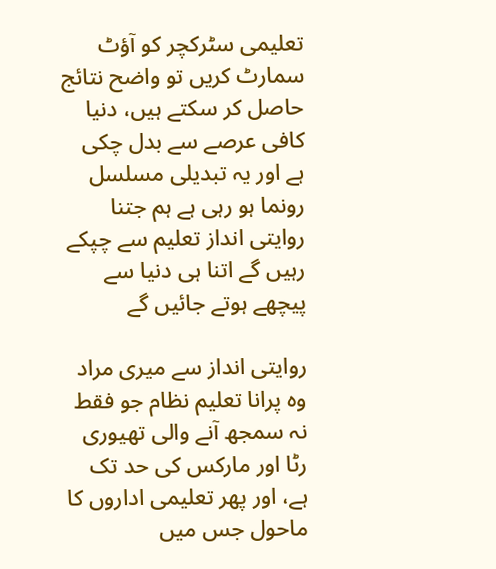تعلیمی سٹرکچر کو آؤٹ سمارٹ کریں تو واضح نتائج حاصل کر سکتے ہیں، دنیا کافی عرصے سے بدل چکی ہے اور یہ تبدیلی مسلسل رونما ہو رہی ہے ہم جتنا روایتی انداز تعلیم سے چپکے رہیں گے اتنا ہی دنیا سے پیچھے ہوتے جائیں گے

روایتی انداز سے میری مراد وہ پرانا تعلیم نظام جو فقط نہ سمجھ آنے والی تھیوری رٹا اور مارکس کی حد تک ہے، اور پھر تعلیمی اداروں کا ماحول جس میں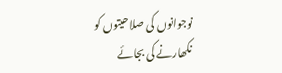نوجوانوں کی صلاحیتوں کو نکھارنے کی بجائے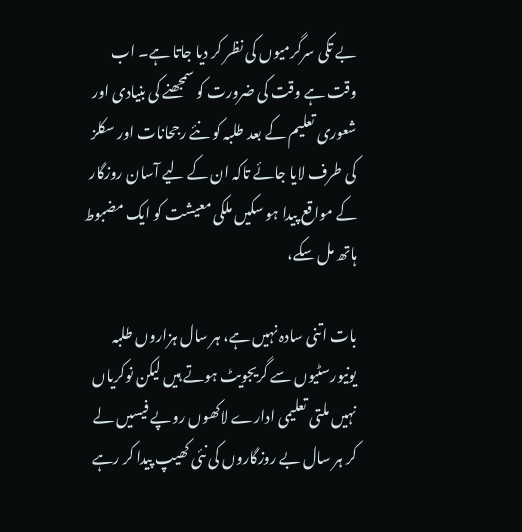بے تکی سرگرمیوں کی نظر کر دیا جاتا ہے۔ اب وقت ہے وقت کی ضرورت کو سمجھنے کی بنیادی اور شعوری تعلیم کے بعد طلبہ کو نئے رجحانات اور سکلز کی طرف لایا جائے تاکہ ان کے لیے آسان روزگار کے مواقع پیدا ہو سکیں ملکی معیشت کو ایک مضبوط ہاتھ مل سکے،

بات اتنی سادہ نہیں ہے، ہر سال ہزاروں طلبہ یونیورسٹیوں سے گریجویٹ ہوتے ہیں لیکن نوکریاں نہیں ملتی تعلیمی ادارے لاکھوں روپے فیسیں لے کر ہر سال بے روزگاروں کی نئی کھیپ پیدا کر رہے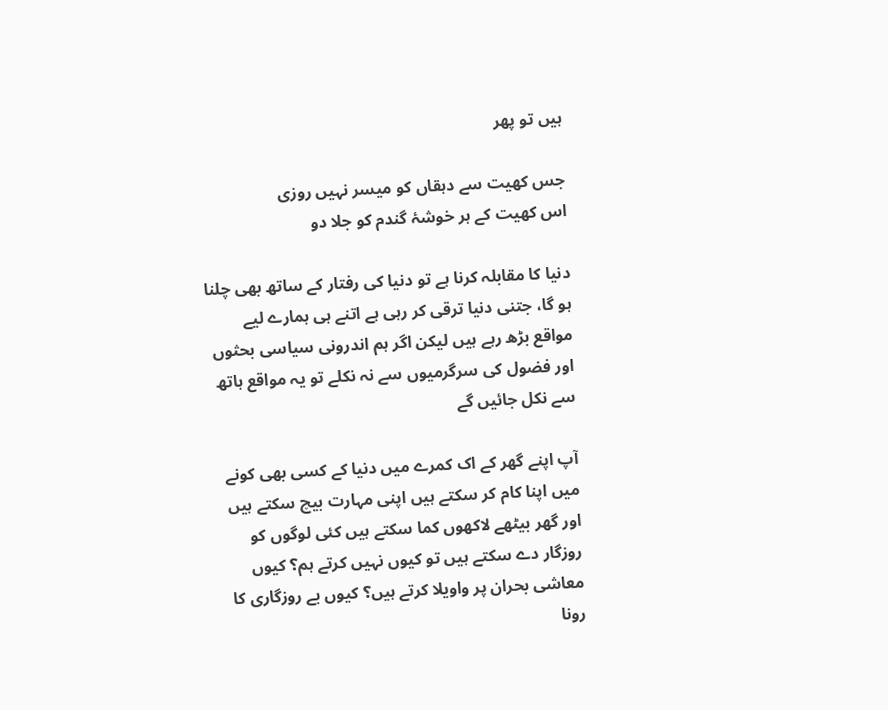ہیں تو پھر

جس کھیت سے دہقاں کو میسر نہیں روزی
اس کھیت کے ہر خوشۂ گندم کو جلا دو

دنیا کا مقابلہ کرنا ہے تو دنیا کی رفتار کے ساتھ بھی چلنا ہو گا، جتنی دنیا ترقی کر رہی ہے اتنے ہی ہمارے لیے مواقع بڑھ رہے ہیں لیکن اگر ہم اندرونی سیاسی بحثوں اور فضول کی سرگرمیوں سے نہ نکلے تو یہ مواقع ہاتھ سے نکل جائیں گے

آپ اپنے گھر کے اک کمرے میں دنیا کے کسی بھی کونے میں اپنا کام کر سکتے ہیں اپنی مہارت بیچ سکتے ہیں اور گھر بیٹھے لاکھوں کما سکتے ہیں کئی لوگوں کو روزگار دے سکتے ہیں تو کیوں نہیں کرتے ہم؟ کیوں معاشی بحران پر واویلا کرتے ہیں؟ کیوں بے روزگاری کا رونا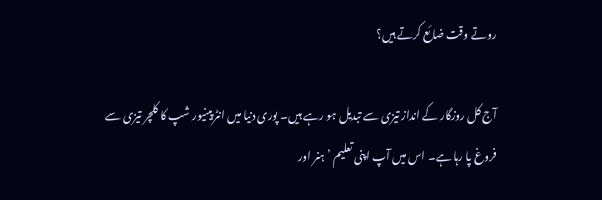روتے وقت ضائع کرتے ہیں؟

آج کل روزگار کے انداز تیزی سے تبدیل ہو رہے ہیں۔ پوری دنیا میں انٹرپینیور شپ کا کلچر تیزی سے فروغ پا رہا ہے۔ اس میں آپ اپنی تعلیم ’ہنر اور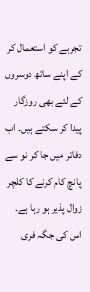تجربے کو استعمال کر کے اپنے ساتھ دوسروں کے لئے بھی روزگار پیدا کر سکتے ہیں۔ اب دفاتر میں جا کر نو سے پانچ کام کرنے کا کلچر زوال پذیر ہو رہا ہے۔ اس کی جگہ فری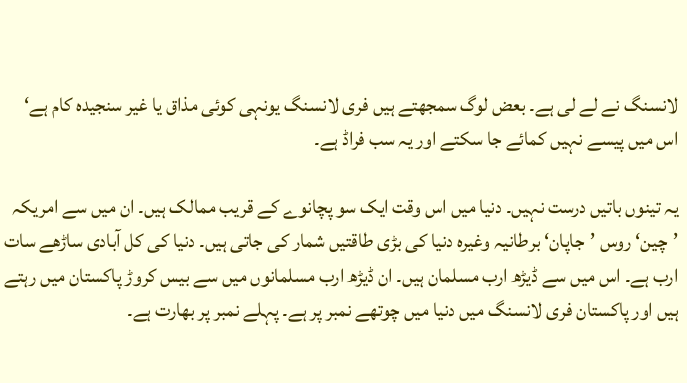لانسنگ نے لے لی ہے۔ بعض لوگ سمجھتے ہیں فری لانسنگ یونہی کوئی مذاق یا غیر سنجیدہ کام ہے‘ اس میں پیسے نہیں کمائے جا سکتے اور یہ سب فراڈ ہے۔

یہ تینوں باتیں درست نہیں۔ دنیا میں اس وقت ایک سو پچانوے کے قریب ممالک ہیں۔ ان میں سے امریکہ ’چین‘ روس ’جاپان‘ برطانیہ وغیرہ دنیا کی بڑی طاقتیں شمار کی جاتی ہیں۔ دنیا کی کل آبادی ساڑھے سات ارب ہے۔ اس میں سے ڈیڑھ ارب مسلمان ہیں۔ ان ڈیڑھ ارب مسلمانوں میں سے بیس کروڑ پاکستان میں رہتے ہیں اور پاکستان فری لانسنگ میں دنیا میں چوتھے نمبر پر ہے۔ پہلے نمبر پر بھارت ہے۔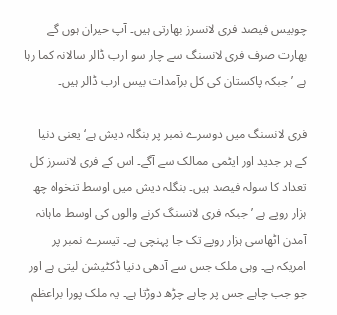چوبیس فیصد فری لانسرز بھارتی ہیں۔ آپ حیران ہوں گے بھارت صرف فری لانسنگ سے چار سو ارب ڈالر سالانہ کما رہا ہے ’جبکہ پاکستان کی کل برآمدات بیس ارب ڈالر ہیں۔

فری لانسنگ میں دوسرے نمبر پر بنگلہ دیش ہے‘ یعنی دنیا کے ہر جدید اور ایٹمی ممالک سے آگے۔ اس کے فری لانسرز کل تعداد کا سولہ فیصد ہیں۔ بنگلہ دیش میں اوسط تنخواہ چھ ہزار روپے ہے ’جبکہ فری لانسنگ کرنے والوں کی اوسط ماہانہ آمدن اٹھاسی ہزار روپے تک جا پہنچی ہے۔ تیسرے نمبر پر امریکہ ہے۔ وہی ملک جس سے آدھی دنیا ڈکٹیشن لیتی ہے اور جو جب چاہے جس پر چاہے چڑھ دوڑتا ہے۔ یہ ملک پورا براعظم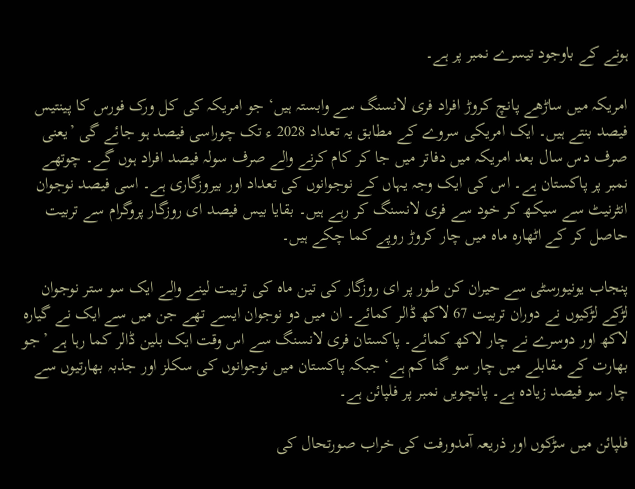ہونے کے باوجود تیسرے نمبر پر ہے۔

امریکہ میں ساڑھے پانچ کروڑ افراد فری لانسنگ سے وابستہ ہیں‘ جو امریکہ کی کل ورک فورس کا پینتیس فیصد بنتے ہیں۔ ایک امریکی سروے کے مطابق یہ تعداد 2028 ء تک چوراسی فیصد ہو جائے گی ’یعنی صرف دس سال بعد امریکہ میں دفاتر میں جا کر کام کرنے والے صرف سولہ فیصد افراد ہوں گے۔ چوتھے نمبر پر پاکستان ہے۔ اس کی ایک وجہ یہاں کے نوجوانوں کی تعداد اور بیروزگاری ہے۔ اسی فیصد نوجوان انٹرنیٹ سے سیکھ کر خود سے فری لانسنگ کر رہے ہیں۔ بقایا بیس فیصد ای روزگار پروگرام سے تربیت حاصل کر کے اٹھارہ ماہ میں چار کروڑ روپے کما چکے ہیں۔

پنجاب یونیورسٹی سے حیران کن طور پر ای روزگار کی تین ماہ کی تربیت لینے والے ایک سو ستر نوجوان لڑکے لڑکیوں نے دوران تربیت 67 لاکھ ڈالر کمائے۔ ان میں دو نوجوان ایسے تھے جن میں سے ایک نے گیارہ لاکھ اور دوسرے نے چار لاکھ کمائے۔ پاکستان فری لانسنگ سے اس وقت ایک بلین ڈالر کما رہا ہے ’جو بھارت کے مقابلے میں چار سو گنا کم ہے‘ جبکہ پاکستان میں نوجوانوں کی سکلز اور جذبہ بھارتیوں سے چار سو فیصد زیادہ ہے۔ پانچویں نمبر پر فلپائن ہے۔

فلپائن میں سڑکوں اور ذریعہ آمدورفت کی خراب صورتحال کی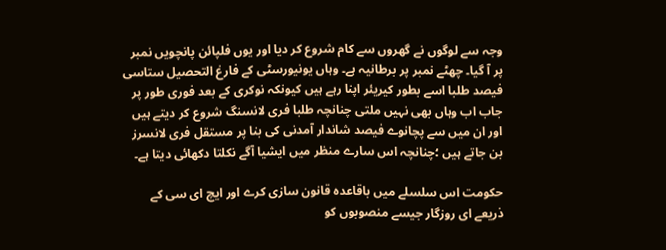وجہ سے لوگوں نے گھروں سے کام شروع کر دیا اور یوں فلپائن پانچویں نمبر پر آ گیا۔ چھٹے نمبر پر برطانیہ ہے۔ وہاں یونیورسٹی کے فارغ التحصیل ستاسی فیصد طلبا اسے بطور کیریئر اپنا رہے ہیں کیونکہ نوکری کے بعد فوری طور پر جاب اب وہاں بھی نہیں ملتی چنانچہ طلبا فری لانسنگ شروع کر دیتے ہیں اور ان میں سے پچانوے فیصد شاندار آمدنی کی بنا پر مستقل فری لانسرز بن جاتے ہیں ؛چنانچہ اس سارے منظر میں ایشیا آگے نکلتا دکھائی دیتا ہے۔

حکومت اس سلسلے میں باقاعدہ قانون سازی کرے اور ایچ ای سی کے ذریعے ای روزگار جیسے منصوبوں کو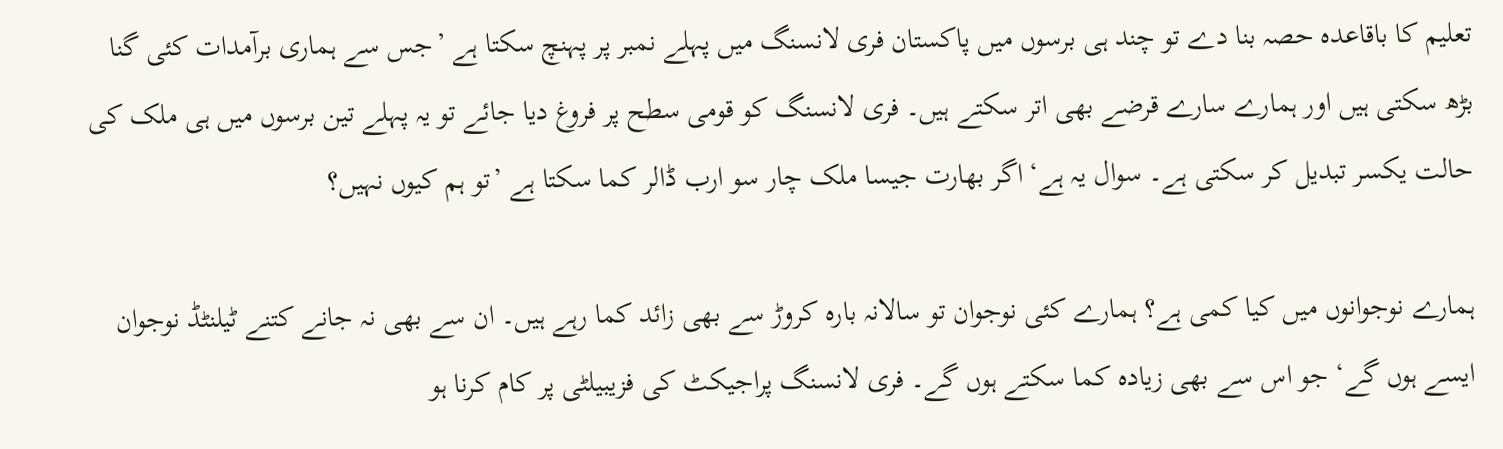تعلیم کا باقاعدہ حصہ بنا دے تو چند ہی برسوں میں پاکستان فری لانسنگ میں پہلے نمبر پر پہنچ سکتا ہے ’جس سے ہماری برآمدات کئی گنا بڑھ سکتی ہیں اور ہمارے سارے قرضے بھی اتر سکتے ہیں۔ فری لانسنگ کو قومی سطح پر فروغ دیا جائے تو یہ پہلے تین برسوں میں ہی ملک کی حالت یکسر تبدیل کر سکتی ہے۔ سوال یہ ہے‘ اگر بھارت جیسا ملک چار سو ارب ڈالر کما سکتا ہے ’تو ہم کیوں نہیں؟

ہمارے نوجوانوں میں کیا کمی ہے؟ ہمارے کئی نوجوان تو سالانہ بارہ کروڑ سے بھی زائد کما رہے ہیں۔ ان سے بھی نہ جانے کتنے ٹیلنٹڈ نوجوان ایسے ہوں گے‘ جو اس سے بھی زیادہ کما سکتے ہوں گے۔ فری لانسنگ پراجیکٹ کی فزیبیلٹی پر کام کرنا ہو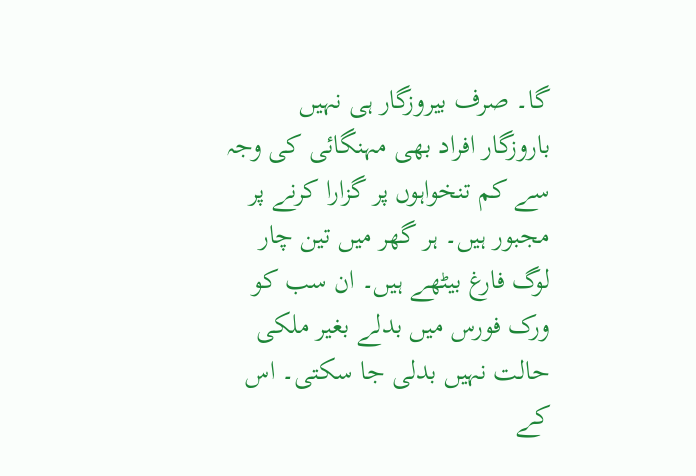گا۔ صرف بیروزگار ہی نہیں باروزگار افراد بھی مہنگائی کی وجہ سے کم تنخواہوں پر گزارا کرنے پر مجبور ہیں۔ ہر گھر میں تین چار لوگ فارغ بیٹھے ہیں۔ ان سب کو ورک فورس میں بدلے بغیر ملکی حالت نہیں بدلی جا سکتی۔ اس کے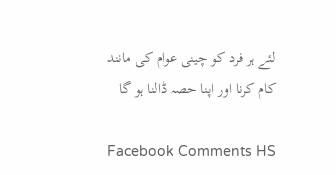لئے ہر فرد کو چینی عوام کی مانند کام کرنا اور اپنا حصہ ڈالنا ہو گا

Facebook Comments HS